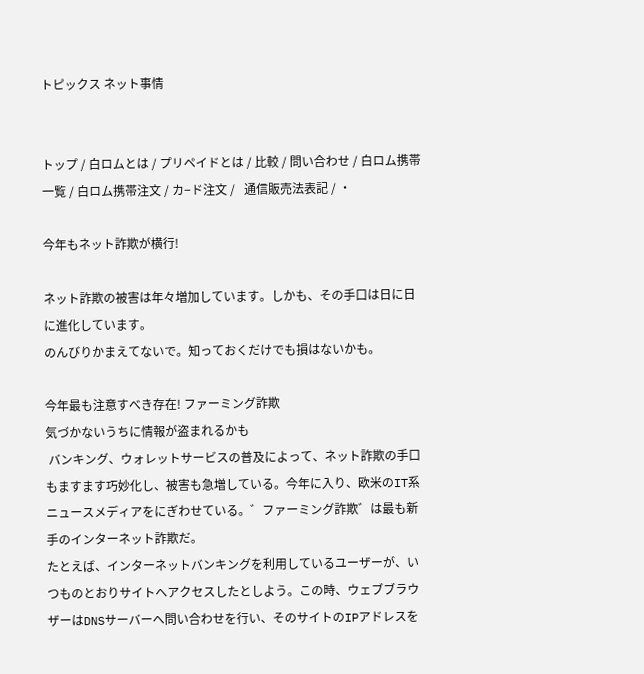トピックス ネット事情


トップ / 白ロムとは / プリペイドとは / 比較 / 問い合わせ / 白ロム携帯一覧 / 白ロム携帯注文 / カ−ド注文 /   通信販売法表記 / ・

今年もネット詐欺が横行!

ネット詐欺の被害は年々増加しています。しかも、その手口は日に日に進化しています。
のんびりかまえてないで。知っておくだけでも損はないかも。

今年最も注意すべき存在! ファーミング詐欺
気づかないうちに情報が盗まれるかも
 バンキング、ウォレットサービスの普及によって、ネット詐欺の手口もますます巧妙化し、被害も急増している。今年に入り、欧米のIT系ニュースメディアをにぎわせている。゛ファーミング詐欺゛は最も新手のインターネット詐欺だ。
たとえば、インターネットバンキングを利用しているユーザーが、いつものとおりサイトへアクセスしたとしよう。この時、ウェブブラウザーはDNSサーバーへ問い合わせを行い、そのサイトのIPアドレスを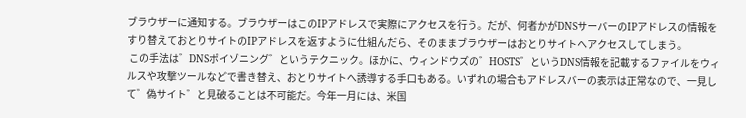ブラウザーに通知する。ブラウザーはこのIPアドレスで実際にアクセスを行う。だが、何者かがDNSサーバーのIPアドレスの情報をすり替えておとりサイトのIPアドレスを返すように仕組んだら、そのままブラウザーはおとりサイトへアクセスしてしまう。
 この手法は゛DNSポイゾニング゛というテクニック。ほかに、ウィンドウズの゛HOSTS゛というDNS情報を記載するファイルをウィルスや攻撃ツールなどで書き替え、おとりサイトへ誘導する手口もある。いずれの場合もアドレスバーの表示は正常なので、一見して゛偽サイト゛と見破ることは不可能だ。今年一月には、米国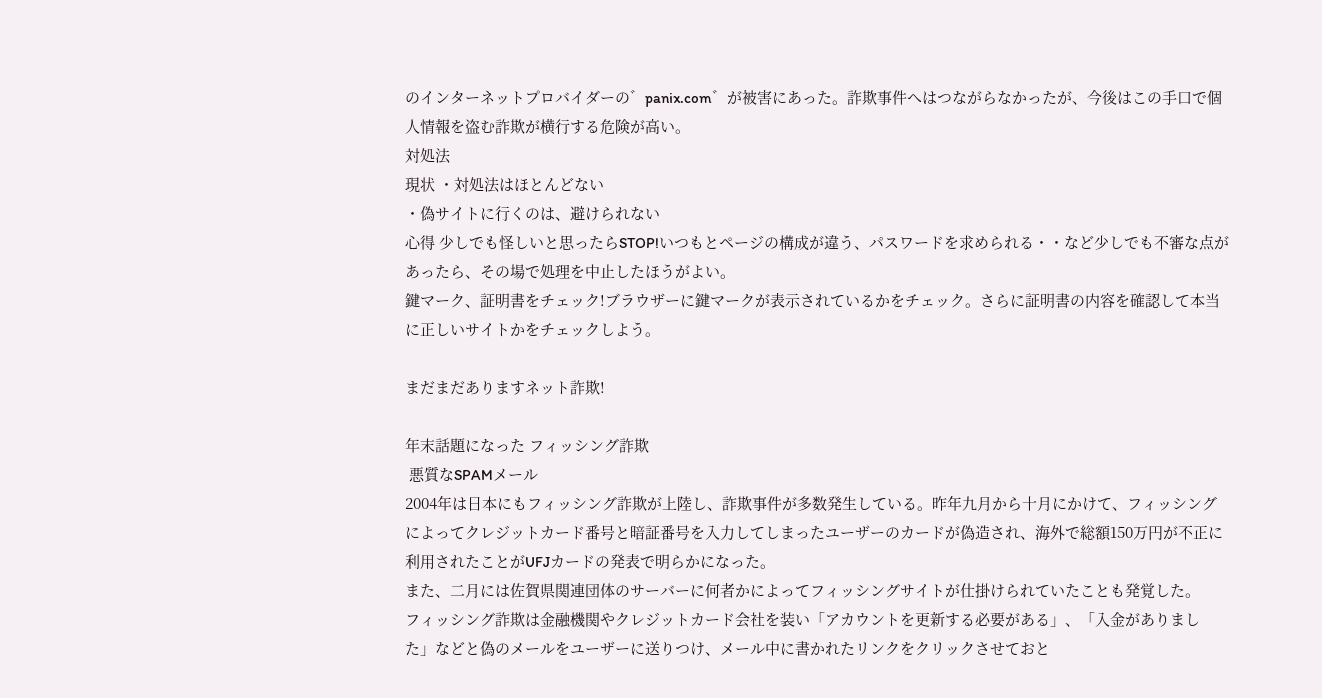のインターネットプロバイダーの゛panix.com゛が被害にあった。詐欺事件へはつながらなかったが、今後はこの手口で個人情報を盗む詐欺が横行する危険が高い。
対処法
現状 ・対処法はほとんどない
・偽サイトに行くのは、避けられない
心得 少しでも怪しいと思ったらSTOP!いつもとページの構成が違う、パスワードを求められる・・など少しでも不審な点があったら、その場で処理を中止したほうがよい。
鍵マーク、証明書をチェック!ブラウザーに鍵マークが表示されているかをチェック。さらに証明書の内容を確認して本当に正しいサイトかをチェックしよう。

まだまだありますネット詐欺!

年末話題になった フィッシング詐欺
 悪質なSPAMメール
2004年は日本にもフィッシング詐欺が上陸し、詐欺事件が多数発生している。昨年九月から十月にかけて、フィッシングによってクレジットカード番号と暗証番号を入力してしまったユーザーのカードが偽造され、海外で総額150万円が不正に利用されたことがUFJカードの発表で明らかになった。
また、二月には佐賀県関連団体のサーバーに何者かによってフィッシングサイトが仕掛けられていたことも発覚した。
フィッシング詐欺は金融機関やクレジットカード会社を装い「アカウントを更新する必要がある」、「入金がありました」などと偽のメールをユーザーに送りつけ、メール中に書かれたリンクをクリックさせておと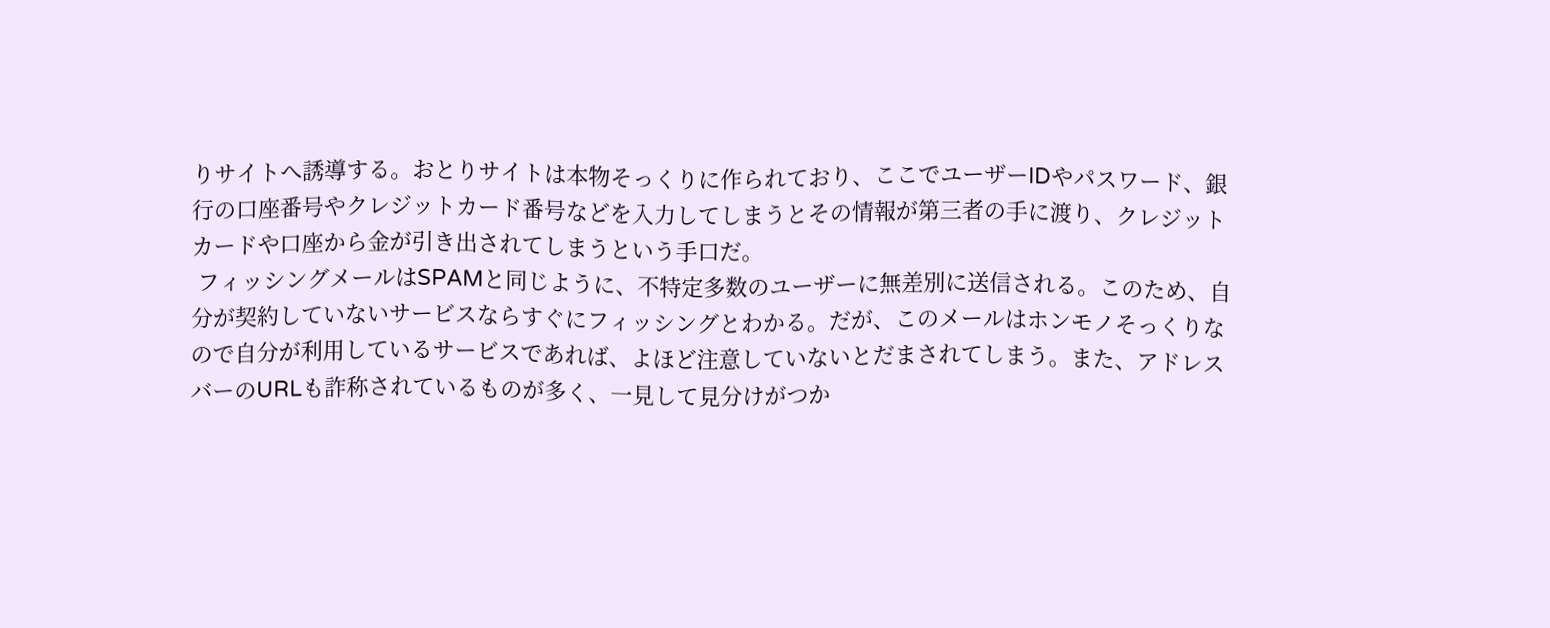りサイトへ誘導する。おとりサイトは本物そっくりに作られており、ここでユーザーIDやパスワード、銀行の口座番号やクレジットカード番号などを入力してしまうとその情報が第三者の手に渡り、クレジットカードや口座から金が引き出されてしまうという手口だ。
 フィッシングメールはSPAMと同じように、不特定多数のユーザーに無差別に送信される。このため、自分が契約していないサービスならすぐにフィッシングとわかる。だが、このメールはホンモノそっくりなので自分が利用しているサービスであれば、よほど注意していないとだまされてしまう。また、アドレスバーのURLも詐称されているものが多く、一見して見分けがつか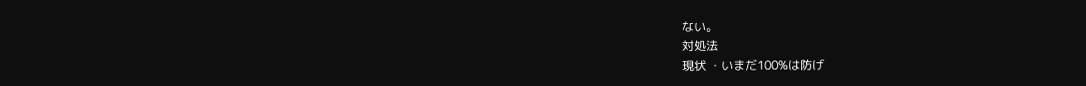ない。
対処法
現状 ・いまだ100%は防げ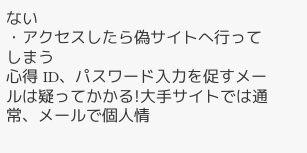ない
・アクセスしたら偽サイトへ行ってしまう
心得 ID、パスワード入力を促すメールは疑ってかかる!大手サイトでは通常、メールで個人情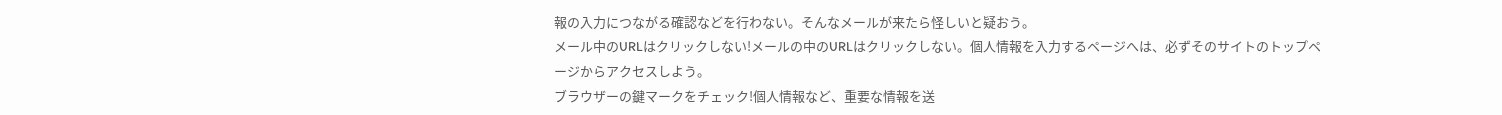報の入力につながる確認などを行わない。そんなメールが来たら怪しいと疑おう。
メール中のURLはクリックしない!メールの中のURLはクリックしない。個人情報を入力するページへは、必ずそのサイトのトップページからアクセスしよう。
ブラウザーの鍵マークをチェック!個人情報など、重要な情報を送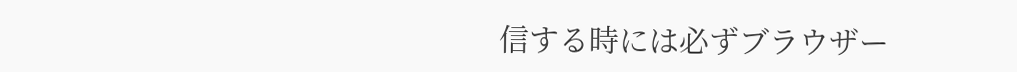信する時には必ずブラウザー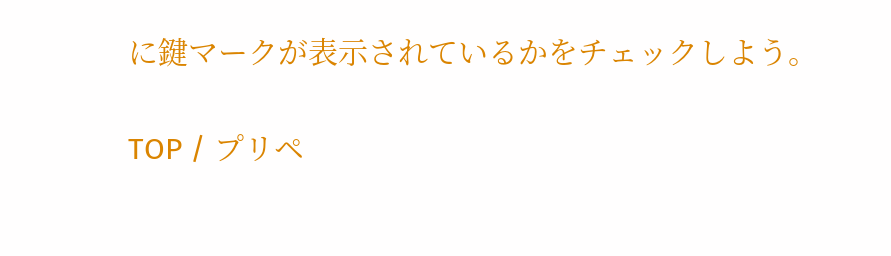に鍵マークが表示されているかをチェックしよう。

TOP / プリペ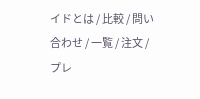イドとは / 比較 / 問い合わせ / 一覧 / 注文 / プレ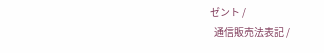ゼント /
  通信販売法表記 /